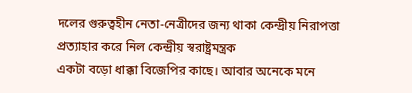দলের গুরুত্বহীন নেতা-নেত্রীদের জন্য থাকা কেন্দ্রীয় নিরাপত্তা প্রত্যাহার করে নিল কেন্দ্রীয় স্বরাষ্ট্রমন্ত্রক
একটা বড়ো ধাক্কা বিজেপির কাছে। আবার অনেকে মনে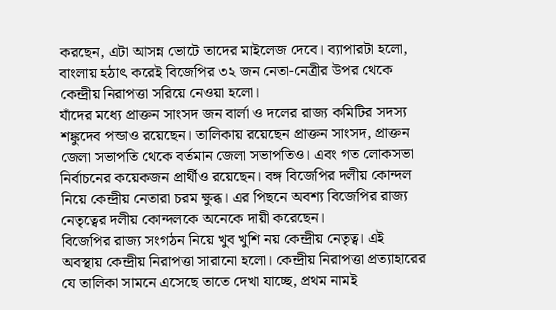করছেন, এটা আসন্ন ভোটে তাদের মাইলেজ দেবে। ব্যাপারটা হলো, বাংলায় হঠাৎ করেই বিজেপির ৩২ জন নেতা-নেত্রীর উপর থেকে কেন্দ্রীয় নিরাপত্তা সরিয়ে নেওয়া হলো।
যাঁদের মধ্যে প্রাক্তন সাংসদ জন বার্লা ও দলের রাজ্য কমিটির সদস্য শঙ্কুদেব পন্ডাও রয়েছেন। তালিকায় রয়েছেন প্রাক্তন সাংসদ, প্রাক্তন জেলা সভাপতি থেকে বর্তমান জেলা সভাপতিও। এবং গত লোকসভা নির্বাচনের কয়েকজন প্রার্থীও রয়েছেন। বঙ্গ বিজেপির দলীয় কোন্দল নিয়ে কেন্দ্রীয় নেতারা চরম ক্ষুব্ধ। এর পিছনে অবশ্য বিজেপির রাজ্য নেতৃত্বের দলীয় কোন্দলকে অনেকে দায়ী করেছেন।
বিজেপির রাজ্য সংগঠন নিয়ে খুব খুশি নয় কেন্দ্রীয় নেতৃত্ব। এই অবস্থায় কেন্দ্রীয় নিরাপত্তা সারানো হলো। কেন্দ্রীয় নিরাপত্তা প্রত্যাহারের যে তালিকা সামনে এসেছে তাতে দেখা যাচ্ছে, প্রথম নামই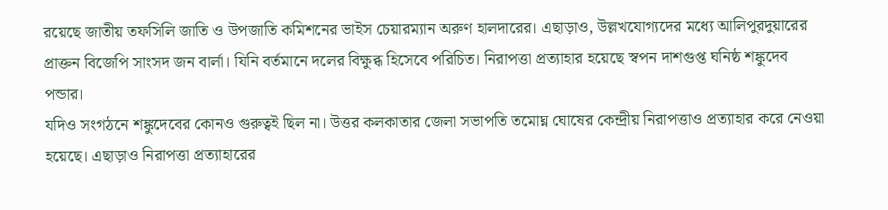রয়েছে জাতীয় তফসিলি জাতি ও উপজাতি কমিশনের ভাইস চেয়ারম্যান অরুণ হালদারের। এছাড়াও, উল্লখযোগ্যদের মধ্যে আলিপুরদুয়ারের প্রাক্তন বিজেপি সাংসদ জন বার্লা। যিনি বর্তমানে দলের বিক্ষুব্ধ হিসেবে পরিচিত। নিরাপত্তা প্রত্যাহার হয়েছে স্বপন দাশগুপ্ত ঘনিষ্ঠ শঙ্কুদেব পন্ডার।
যদিও সংগঠনে শঙ্কুদেবের কোনও গুরুত্বই ছিল না। উত্তর কলকাতার জেলা সভাপতি তমোঘ্ন ঘোষের কেন্দ্রীয় নিরাপত্তাও প্রত্যাহার করে নেওয়া হয়েছে। এছাড়াও নিরাপত্তা প্রত্যাহারের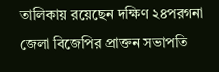তালিকায় রয়েছেন দক্ষিণ ২৪পরগনা জেলা বিজেপির প্রাক্তন সভাপতি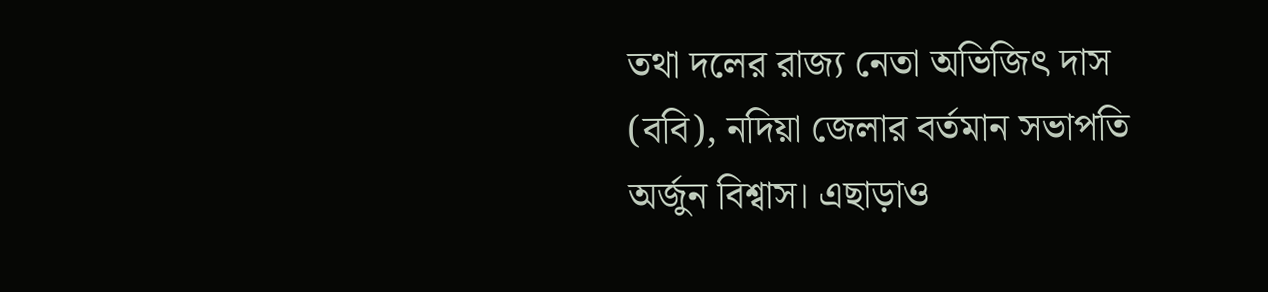তথা দলের রাজ্য নেতা অভিজিৎ দাস (ববি), নদিয়া জেলার বর্তমান সভাপতি অর্জুন বিশ্বাস। এছাড়াও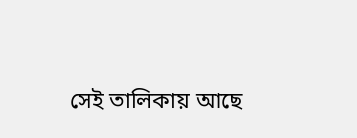সেই তালিকায় আছে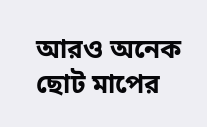আরও অনেক ছোট মাপের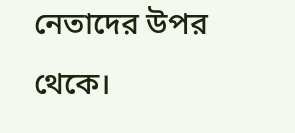নেতাদের উপর থেকে।